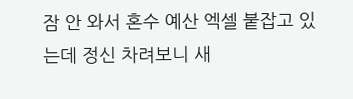잠 안 와서 혼수 예산 엑셀 붙잡고 있는데 정신 차려보니 새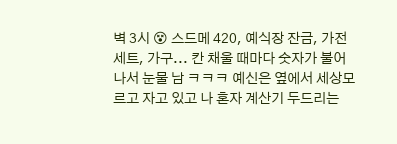벽 3시 😵 스드메 420, 예식장 잔금, 가전 세트, 가구... 칸 채울 때마다 숫자가 불어나서 눈물 남 ㅋㅋㅋ 예신은 옆에서 세상모르고 자고 있고 나 혼자 계산기 두드리는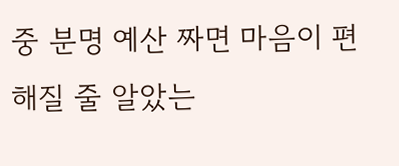중 분명 예산 짜면 마음이 편해질 줄 알았는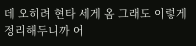데 오히려 현타 세게 옴 그래도 이렇게 정리해두니까 어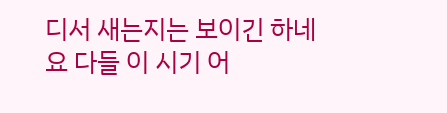디서 새는지는 보이긴 하네요 다들 이 시기 어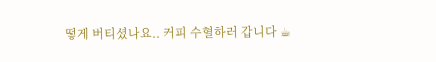떻게 버티셨나요.. 커피 수혈하러 갑니다 ☕